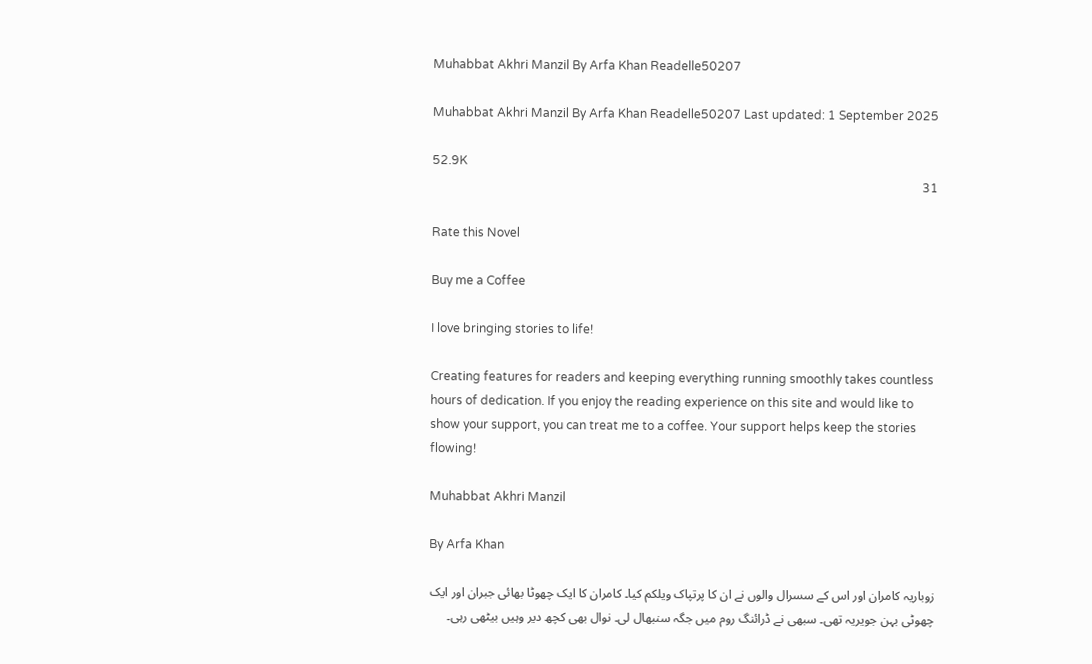Muhabbat Akhri Manzil By Arfa Khan Readelle50207

Muhabbat Akhri Manzil By Arfa Khan Readelle50207 Last updated: 1 September 2025

52.9K
31

Rate this Novel

Buy me a Coffee

I love bringing stories to life!

Creating features for readers and keeping everything running smoothly takes countless hours of dedication. If you enjoy the reading experience on this site and would like to show your support, you can treat me to a coffee. Your support helps keep the stories flowing!

Muhabbat Akhri Manzil

By Arfa Khan

زوباریہ کامران اور اس کے سسرال والوں نے ان کا پرتپاک ویلکم کیا۔ کامران کا ایک چھوٹا بھائی جبران اور ایک چھوٹی بہن جویریہ تھی۔ سبھی نے ڈرائنگ روم میں جگہ سنبھال لی۔ نوال بھی کچھ دیر وہیں بیٹھی رہی۔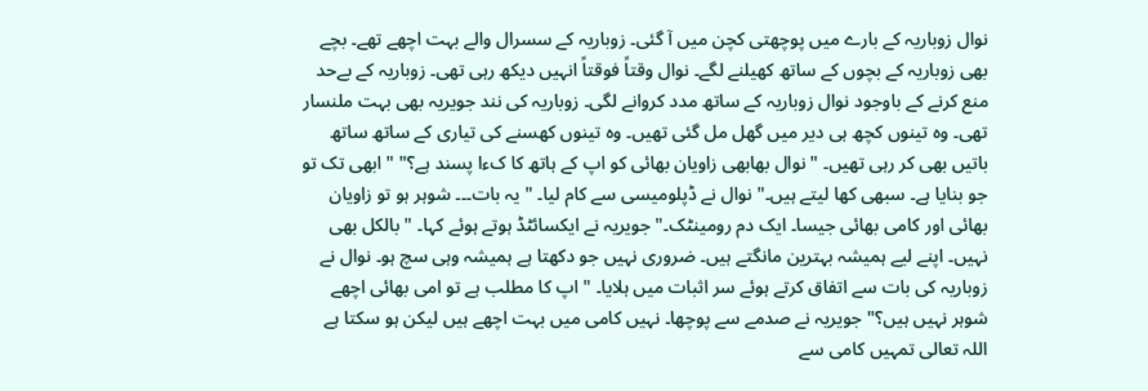نوال زوباریہ کے بارے میں پوچھتی کچن میں آ گئی۔ زوباریہ کے سسرال والے بہت اچھے تھے۔ بچے بھی زوباریہ کے بچوں کے ساتھ کھیلنے لگے۔ نوال وقتاً فوقتاً انہیں دیکھ رہی تھی۔ زوباریہ کے بےحد منع کرنے کے باوجود نوال زوباریہ کے ساتھ مدد کروانے لگی۔ زوباریہ کی نند جویریہ بھی بہت ملنسار تھی۔ وہ تینوں کچھ ہی دیر میں گھل مل گئی تھیں۔ وہ تینوں کھسنے کی تیاری کے ساتھ ساتھ باتیں بھی کر رہی تھیں۔ " نوال بھابھی زاویان بھائی کو اپ کے ہاتھ کا کءا پسند ہے؟" " ابھی تک تو جو بنایا ہے۔ سبھی کھا لیتے ہیں۔" نوال نے ڈپلومیسی سے کام لیا۔ " یہ بات۔۔۔ شوہر ہو تو زاویان بھائی اور کامی بھائی جیسا۔ ایک دم رومینٹک۔" جویریہ نے ایکسائٹڈ ہوتے ہوئے کہا۔ " بالکل بھی نہیں۔ اپنے لیے ہمیشہ بہترین مانگتے ہیں۔ ضروری نہیں جو دکھتا ہے ہمیشہ وہی سچ ہو۔ نوال نے زوباريہ کی بات سے اتفاق کرتے ہوئے سر اثبات میں ہلایا۔ " اپ کا مطلب ہے تو امی بھائی اچھے شوہر نہیں ہیں؟" جویریہ نے صدمے سے پوچھا۔ نہیں کامی میں بہت اچھے ہیں لیکن ہو سکتا ہے اللہ تعالی تمہیں کامی سے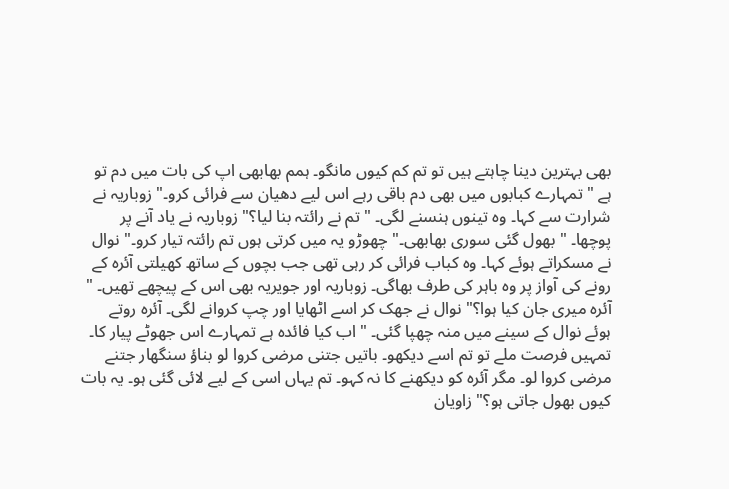بھی بہترین دینا چاہتے ہیں تو تم کم کیوں مانگو۔ ہمم بھابھی اپ کی بات میں دم تو ہے " تمہارے کبابوں میں بھی دم باقی رہے اس لیے دھیان سے فرائی کرو۔" زوباریہ نے شرارت سے کہا۔ وہ تینوں ہنسنے لگی۔ " تم نے رائتہ بنا لیا؟" زوباریہ نے یاد آنے پر پوچھا۔ " بھول گئی سوری بھابھی۔" چھوڑو یہ میں کرتی ہوں تم رائتہ تیار کرو۔" نوال نے مسکراتے ہوئے کہا۔ وہ کباب فرائی کر رہی تھی جب بچوں کے ساتھ کھیلتی آئرہ کے رونے کی آواز پر وہ باہر کی طرف بھاگی۔ زوباریہ اور جویریہ بھی اس کے پیچھے تھیں۔ " آئرہ میری جان کیا ہوا؟" نوال نے جھک کر اسے اٹھایا اور چپ کروانے لگی۔ آئرہ روتے ہوئے نوال کے سینے میں منہ چھپا گئی۔ " اب کیا فائدہ ہے تمہارے اس جھوٹے پیار کا۔ تمہیں فرصت ملے تو تم اسے دیکھو۔ باتیں جتنی مرضی کروا لو بناؤ سنگھار جتنے مرضی کروا لو۔ مگر آئرہ کو دیکھنے کا نہ کہو۔ تم یہاں اسی کے لیے لائی گئی ہو۔ یہ بات کیوں بھول جاتی ہو؟" زاویان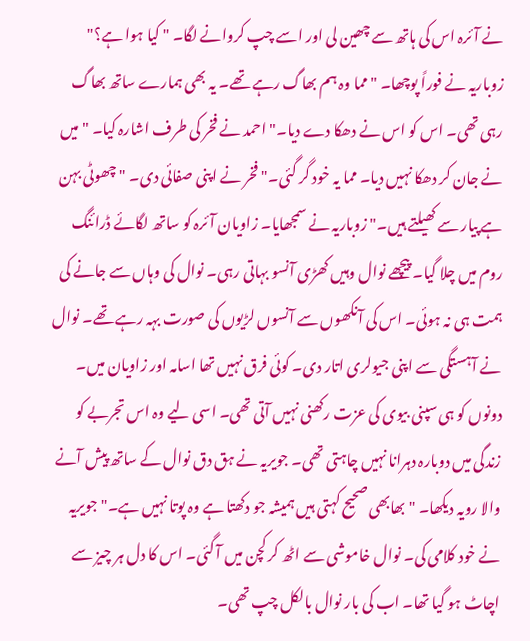نے آئرہ اس کی ہاتھ سے چھین لی اور اسے چپ کروانے لگا۔ " کیا ہوا ہے؟" زوباریہ نے فوراً پوچھا۔ " مما وہ ہم بھاگ رہے تھے۔ یہ بھی ہمارے ساتھ بھاگ رہی تھی۔ اس کو اس نے دھکا دے دیا۔" احمد نے فخر کی طرف اشارہ کیا۔ " میں نے جان کر دھکا نہیں دیا۔ مما یہ خود گر گئی۔" فخر نے اپنی صفائی دی۔ " چھوٹی بہن ہے پیار سے کھیلتے ہیں۔" زوباریہ نے سمجھایا۔ زاویان آئرہ کو ساتھ لگائے ڈرائنگ روم میں چلا گیا۔ پیچھے نوال وہیں کھڑی آنسو بہاتی رہی۔ نوال کی وہاں سے جانے کی ہمت ہی نہ ہوئی۔ اس کی آنکھوں سے آنسوں لڑیوں کی صورت بہہ رہے تھے۔ نوال نے آہستگی سے اپنی جیولری اتار دی۔ کوئی فرق نہیں تھا اسامہ اور زاویان میں۔ دونوں کو ہی سپنی بیوی کی عزت رکھنی نہیں آتی تھی۔ اسی لیے وہ اس تجربے کو زندگی میں دوبارہ دہرانا نہیں چاہتی تھی۔ جویریہ نے ہق دق نوال کے ساتھ پیش آنے والا رویہ دیکھا۔ " بھابھی صحیح کہتی ہیں ہمیشہ جو دکھتا ہے وہ پوتا نہیں ہے۔" جویریہ نے خود کلامی کی۔ نوال خاموشی سے اٹھ کر کچن میں آ گئی۔ اس کا دل ہر چیز سے اچاٹ ہو گیا تھا۔ اب کی بار نوال بالکل چپ تھی۔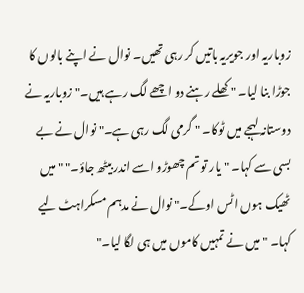زوباریہ اور جویریہ باتیں کر رہی تھیں۔ نوال نے اپنے بالوں کا جوڑا بنا لیا۔ " کھلے رہنے دو اچھے لگ رہے ہیں۔" زوباریہ نے دوستانہ لہجے میں ٹوکا۔ " گرمی لگ رہی ہے۔" نوال نے بے بسی سے کہا۔ " یار تو تم چھوڑو اسے اندر بیٹھ جاؤ۔" " میں ٹھیک ہوں اٹس اوکے۔" نوال نے مدہم مسکراہٹ لیے کہا۔ " میں نے تمہیں کاموں میں ہی لگا لیا۔"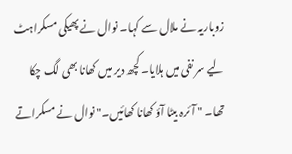زوباریہ نے ملال سے کہا۔ نوال نے پھیکی مسکراہٹ لیے سر نفی میں ہلایا۔ کچھ دیر میں کھانا بھی لگ چکا تھا۔ " آئرہ بیٹا آؤ کھانا کھائیں۔" نوال نے مسکراتے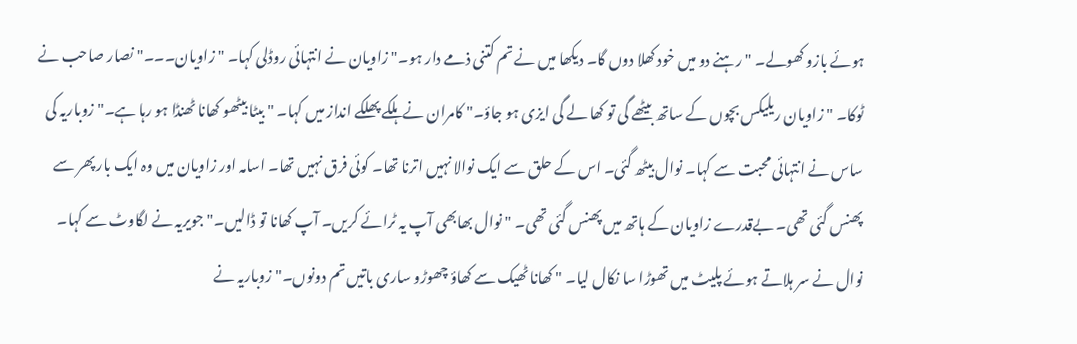ہوئے بازو کھولے۔ " رہنے دو میں خود کھلا دوں گا۔ دیکھا میں نے تم کتنی ذمے دار ہو۔" زاویان نے انتہائی روڈلی کہا۔ " زاویان۔۔۔" نصار صاحب نے ٹوکا۔ " زاویان ریلیکس بچوں کے ساتھ بیٹھے گی تو کھا لے گی ایزی ہو جاؤ۔" کامران نے ہلکے پھلکے انداز میں کہا۔ " بیٹا بیٹھو کھانا ٹھنڈا ہو رہا ہے۔" زوباریہ کی ساس نے انتہائی محبت سے کہا۔ نوال بیٹھ گئی۔ اس کے حلق سے ایک نوالا نہیں اترنا تھا۔ کوئی فرق نہیں تھا۔ اسامہ اور زاویان میں وہ ایک بار پھر سے پھنس گئی تھی۔ بےقدرے زاویان کے ہاتھ میں پھنس گئی تھی۔ " نوال بھابھی آپ یہ ٹرائے کریں۔ آپ کھانا تو ڈالیں۔" جویریہ نے لگاوٹ سے کہا۔ نوال نے سر ہلاتے ہوئے پلیٹ میں تھوڑا سا نکال لیا۔ " کھانا ٹھیک سے کھاؤ چھوڑو ساری باتیں تم دونوں۔" زوباریہ نے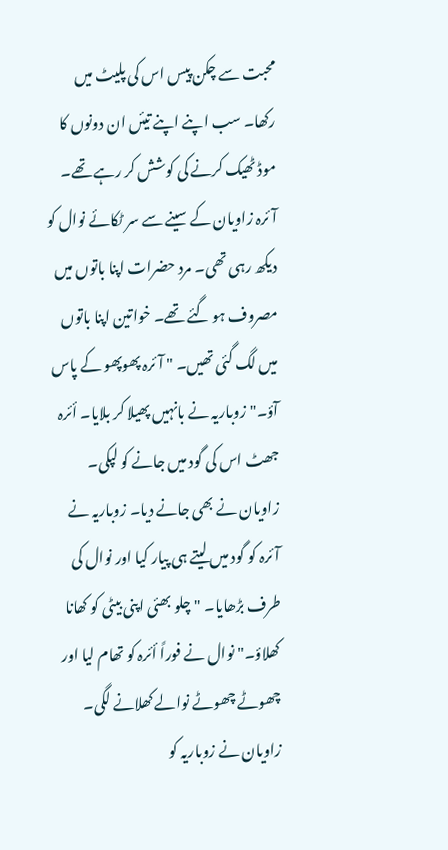محبت سے چکن پیس اس کی پلیٹ میں رکھا۔ سب اپنے اپنے تیئں ان دونوں کا موڈ ٹھیک کرنے کی کوشش کر رہے تھے۔ آئرہ زاویان کے سینے سے سر ٹکائے نوال کو دیکھ رہی تھی۔ مرد حضرات اپنا باتوں میں مصروف ہو گئے تھے۔ خواتین اپنا باتوں میں لگ گئی تھیں۔ " آئرہ پھوپھو کے پاس آؤ۔" زوباریہ نے بانہیں پھیلا کر بلایا۔ أئرہ جھٹ اس کی گود میں جانے کو لپکی۔ زاویان نے بھی جانے دیا۔ زوباریہ نے آئرہ کو گود میں لیتے ہی پیار کیا اور نوال کی طرف بڑھایا۔ " چلو بھئی اپنی بیٹی کو کھانا کھلاؤ۔" نوال نے فوراً أئرہ کو تھام لیا اور چھوٹے چھوٹے نوالے کھلانے لگی۔ زاویان نے زوباریہ کو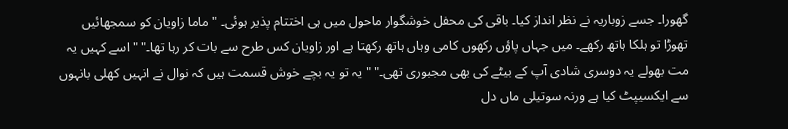گھورا۔ جسے زوباریہ نے نظر انداز کیا۔ باقی کی محفل خوشگوار ماحول میں ہی اختتام پذیر ہوئی۔ " ماما زاویان کو سمجھائیں تھوڑا تو ہلکا ہاتھ رکھے۔ میں جہاں پاؤں رکھوں کامی وہاں ہاتھ رکھتا ہے اور زاویان کس طرح سے بات کر رہا تھا۔" " اسے کہیں یہ مت بھولے یہ دوسری شادی آپ کے بیٹے کی بھی مجبوری تھی۔" " یہ تو یہ بچے خوش قسمت ہیں کہ نوال نے انہیں کھلی بانہوں سے ایکسیپٹ کیا ہے ورنہ سوتیلی ماں دل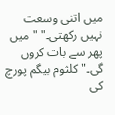میں اتنی وسعت نہیں رکھتی۔" " میں پھر سے بات کروں گی۔" کلثوم بیگم پورچ کی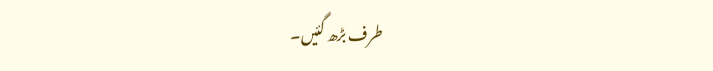طرف بڑھ گئیں۔